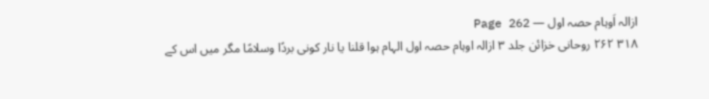ازالہ اَوہام حصہ اول — Page 262
۳۱۸ ۲۶۲ روحانی خزائن جلد ۳ ازالہ اوہام حصہ اول الہام ہوا قلنا یا نار کونی بردًا وسلامًا مگر میں اس کے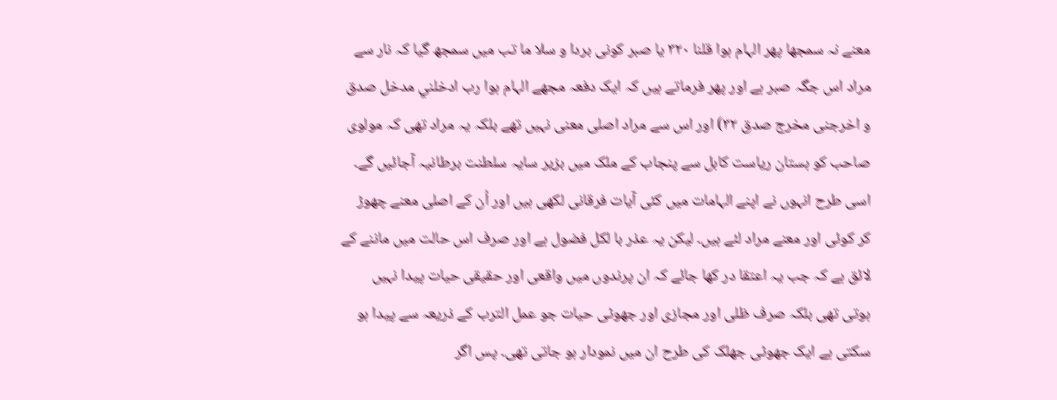معنے نہ سمجھا پھر الہام ہوا قلنا ۳۲۰ یا صبر کونی بردا و سلا ما تب میں سمجھ گیا کہ نار سے مراد اس جگہ صبر ہے اور پھر فرماتے ہیں کہ ایک دفعہ مجھے الہام ہوا رب ادخلني مدخل صدق و اخرجنی مخرج صدق ۳۲) اور اس سے مراد اصلی معنی نہیں تھے بلکہ یہ مراد تھی کہ مولوی صاحب کو ہستان ریاست کابل سے پنجاب کے ملک میں بزیر سایہ سلطنت برطانیہ آجائیں گے۔ اسی طرح انہوں نے اپنے الہامات میں کئی آیات فرقانی لکھی ہیں اور اُن کے اصلی معنے چھوڑ کر کوئی اور معنے مراد لئے ہیں۔ لیکن یہ عذر با لکل فضول ہے اور صرف اس حالت میں ماننے کے لائق ہے کہ جب یہ اعتقا در کھا جائے کہ ان پرندوں میں واقعی اور حقیقی حیات پیدا نہیں ہوتی تھی بلکہ صرف ظلی اور مجازی اور جھوٹی حیات جو عمل الترب کے ذریعہ سے پیدا ہو سکتی ہے ایک جھوٹی جھلک کی طرح ان میں نمودار ہو جاتی تھی۔ پس اگر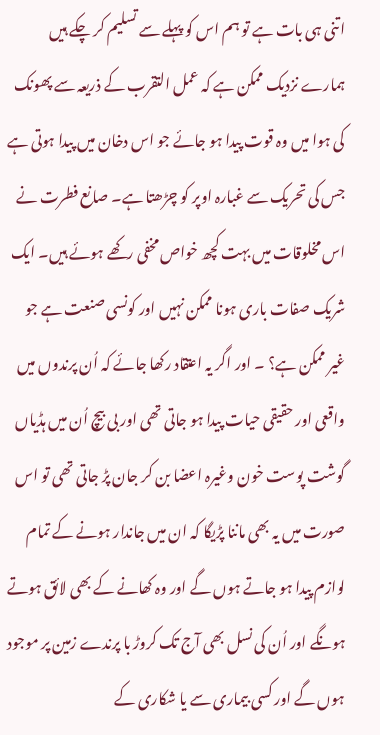اتنی ہی بات ہے تو ہم اس کو پہلے سے تسلیم کر چکے ہیں ہمارے نزدیک ممکن ہے کہ عمل التقرب کے ذریعہ سے پھونک کی ہوا میں وہ قوت پیدا ہو جائے جو اس دخان میں پیدا ہوتی ہے جس کی تحریک سے غبارہ اوپر کو چڑھتا ہے۔ صانع فطرت نے اس مخلوقات میں بہت کچھ خواص مخفی رکھے ہوئے ہیں۔ ایک شریک صفات باری ہونا ممکن نہیں اور کونسی صنعت ہے جو غیر ممکن ہے؟ ۔ اور اگر یہ اعتقاد رکھا جائے کہ اُن پرندوں میں واقعی اور حقیقی حیات پیدا ہو جاتی تھی اور بی بیچ اُن میں ہڈیاں گوشت پوست خون وغیرہ اعضا بن کر جان پڑ جاتی تھی تو اس صورت میں یہ بھی ماننا پڑیگا کہ ان میں جاندار ہونے کے تمام لوازم پیدا ہو جاتے ہوں گے اور وہ کھانے کے بھی لائق ہوتے ہونگے اور اُن کی نسل بھی آج تک کروڑ با پرندے زمین پر موجود ہوں گے اور کسی بیماری سے یا شکاری کے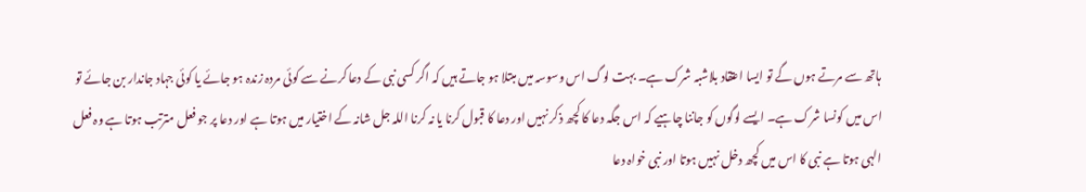ہاتھ سے مرتے ہوں گے تو ایسا اعتقاد بلاشبہ شرک ہے۔ بہت لوگ اس وسوسہ میں مبتلا ہو جاتے ہیں کہ اگر کسی نبی کے دعا کرنے سے کوئی مردہ زندہ ہو جائے یا کوئی جہاد جاندار بن جائے تو اس میں کونسا شرک ہے۔ ایسے لوگوں کو جاننا چاہیے کہ اس جگہ دعا کا کچھ ذکر نہیں اور دعا کا قبول کرنا یا نہ کرنا اللہ جل شانہ کے اختیار میں ہوتا ہے اور دعا پر جو فعل مترتب ہوتا ہے وہ فعل الہی ہوتا ہے نبی کا اس میں کچھ دخل نہیں ہوتا اور نبی خواہ دعا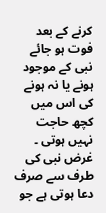کرنے کے بعد فوت ہو جائے نبی کے موجود ہونے یا نہ ہونے کی اس میں کچھ حاجت نہیں ہوتی ۔ غرض نبی کی طرف سے صرف دعا ہوتی ہے جو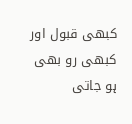کبھی قبول اور کبھی رو بھی ہو جاتی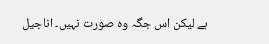ہے لیکن اس جگہ وہ صورت نہیں۔ اناجیل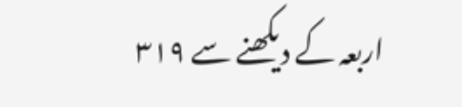اربعہ کے دیکھنے سے ۳۱۹